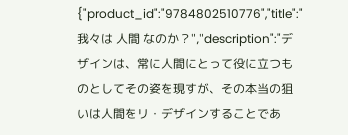{"product_id":"9784802510776","title":"我々は 人間 なのか？","description":"デザインは、常に人間にとって役に立つものとしてその姿を現すが、その本当の狙いは人間をリ・デザインすることであ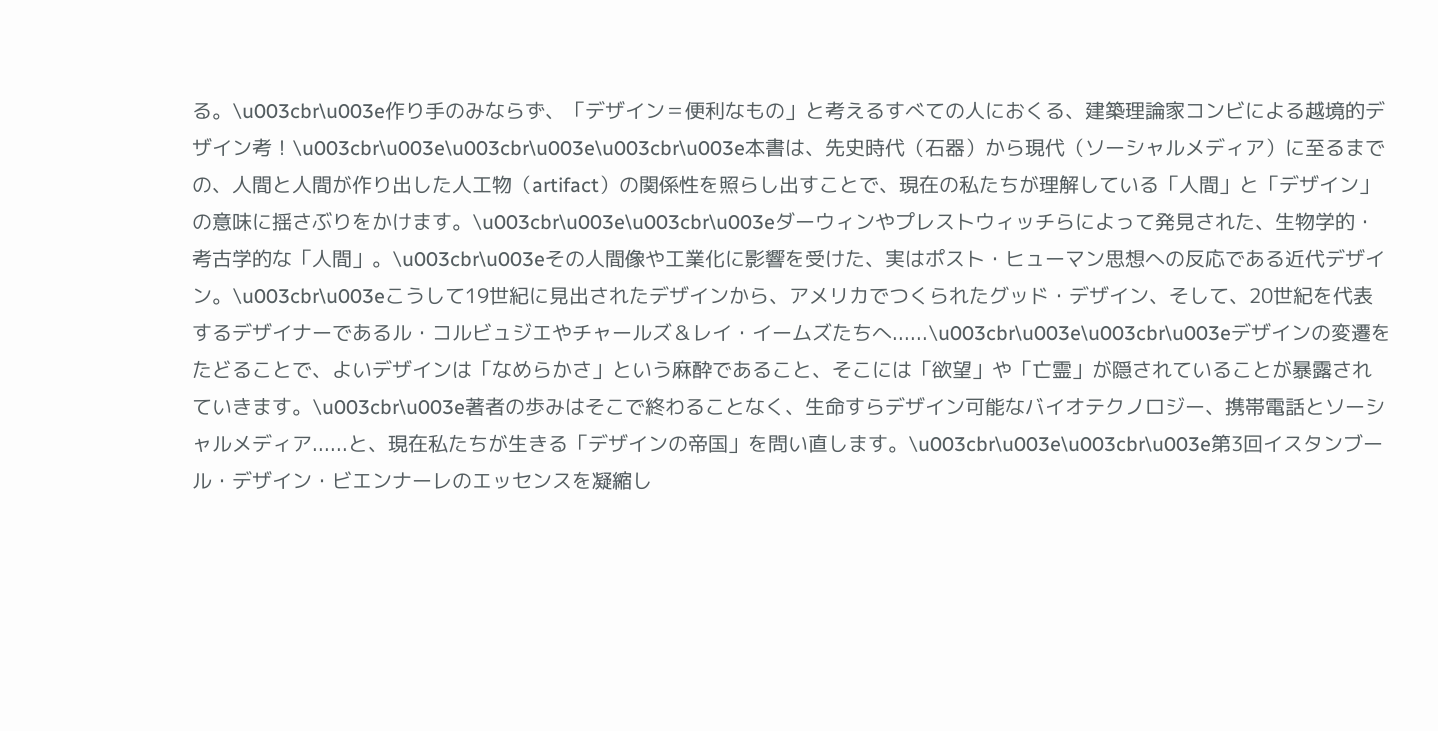る。\u003cbr\u003e作り手のみならず、「デザイン＝便利なもの」と考えるすべての人におくる、建築理論家コンビによる越境的デザイン考！\u003cbr\u003e\u003cbr\u003e\u003cbr\u003e本書は、先史時代（石器）から現代（ソーシャルメディア）に至るまでの、人間と人間が作り出した人工物（artifact）の関係性を照らし出すことで、現在の私たちが理解している「人間」と「デザイン」の意味に揺さぶりをかけます。\u003cbr\u003e\u003cbr\u003eダーウィンやプレストウィッチらによって発見された、生物学的・考古学的な「人間」。\u003cbr\u003eその人間像や工業化に影響を受けた、実はポスト・ヒューマン思想への反応である近代デザイン。\u003cbr\u003eこうして19世紀に見出されたデザインから、アメリカでつくられたグッド・デザイン、そして、20世紀を代表するデザイナーであるル・コルビュジエやチャールズ＆レイ・イームズたちへ......\u003cbr\u003e\u003cbr\u003eデザインの変遷をたどることで、よいデザインは「なめらかさ」という麻酔であること、そこには「欲望」や「亡霊」が隠されていることが暴露されていきます。\u003cbr\u003e著者の歩みはそこで終わることなく、生命すらデザイン可能なバイオテクノロジー、携帯電話とソーシャルメディア......と、現在私たちが生きる「デザインの帝国」を問い直します。\u003cbr\u003e\u003cbr\u003e第3回イスタンブール・デザイン・ビエンナーレのエッセンスを凝縮し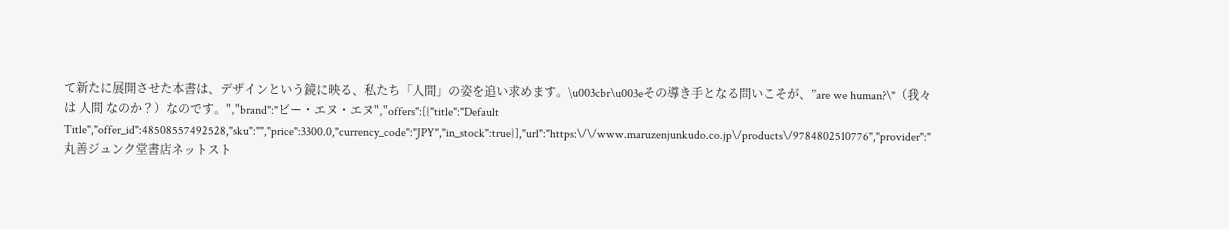て新たに展開させた本書は、デザインという鏡に映る、私たち「人間」の姿を追い求めます。\u003cbr\u003eその導き手となる問いこそが、”are we human?\"（我々は 人間 なのか？）なのです。","brand":"ビー・エヌ・エヌ","offers":[{"title":"Default Title","offer_id":48508557492528,"sku":"","price":3300.0,"currency_code":"JPY","in_stock":true}],"url":"https:\/\/www.maruzenjunkudo.co.jp\/products\/9784802510776","provider":"丸善ジュンク堂書店ネットスト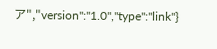ア","version":"1.0","type":"link"}